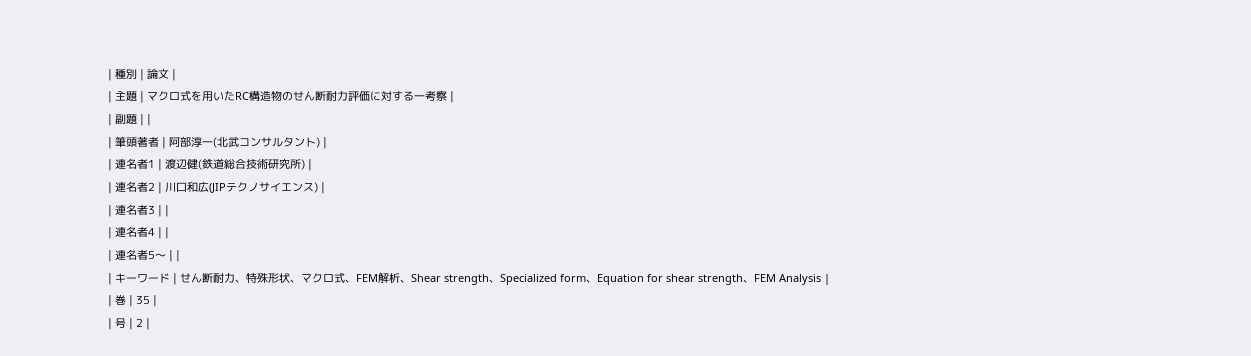| 種別 | 論文 |
| 主題 | マクロ式を用いたRC構造物のせん断耐力評価に対する一考察 |
| 副題 | |
| 筆頭著者 | 阿部淳一(北武コンサルタント) |
| 連名者1 | 渡辺健(鉄道総合技術研究所) |
| 連名者2 | 川口和広(JIPテクノサイエンス) |
| 連名者3 | |
| 連名者4 | |
| 連名者5〜 | |
| キーワード | せん断耐力、特殊形状、マクロ式、FEM解析、Shear strength、Specialized form、Equation for shear strength、FEM Analysis |
| 巻 | 35 |
| 号 | 2 |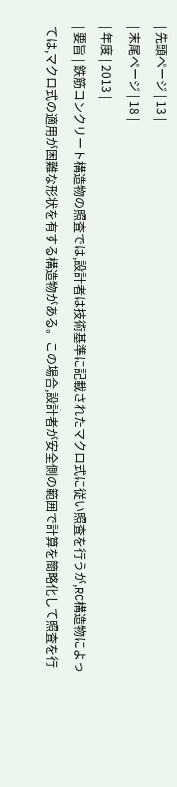| 先頭ページ | 13 |
| 末尾ページ | 18 |
| 年度 | 2013 |
| 要旨 | 鉄筋コンクリート構造物の照査では,設計者は技術基準に記載されたマクロ式に従い照査を行うが,RC構造物によっては,マクロ式の適用が困難な形状を有する構造物がある。この場合,設計者が安全側の範囲で計算を簡略化して照査を行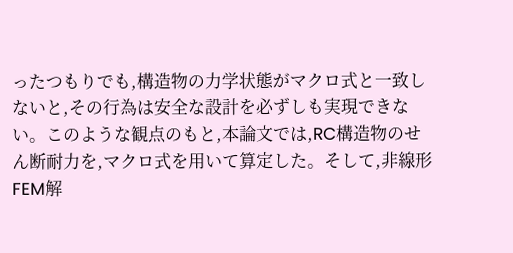ったつもりでも,構造物の力学状態がマクロ式と一致しないと,その行為は安全な設計を必ずしも実現できない。このような観点のもと,本論文では,RC構造物のせん断耐力を,マクロ式を用いて算定した。そして,非線形FEM解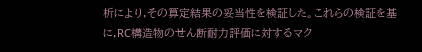析により,その算定結果の妥当性を検証した。これらの検証を基に,RC構造物のせん断耐力評価に対するマク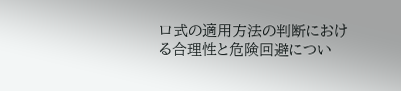ロ式の適用方法の判断における合理性と危険回避につい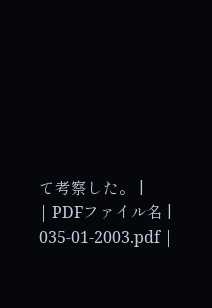て考察した。 |
| PDFファイル名 | 035-01-2003.pdf |